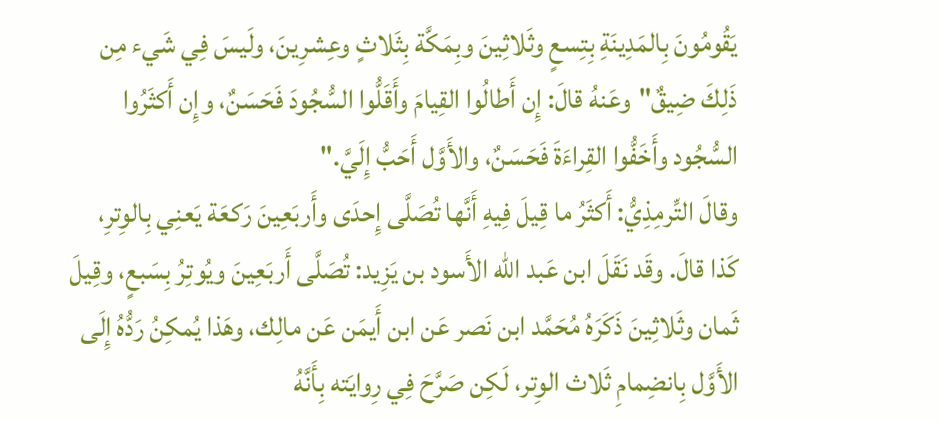يَقُومُونَ بِالمَدِينَةِ بِتِسعٍ وثَلاثِينَ وبِمَكَّة بِثَلاثٍ وعِشرِينَ، ولَيسَ فِي شَيء مِن ذَلِكَ ضِيقٌ"وعَنهُ قالَ: إِن أَطالُوا القِيامَ وأَقَلُّوا السُّجُودَ فَحَسَنٌ، وإِن أَكثَرُوا السُّجُود وأَخَفُّوا القِراءَةَ فَحَسَنٌ، والأَوَّل أَحَبُّ إِلَيَّ."
وقالَ التِّرمِذِيُّ: أَكثَرُ ما قِيلَ فِيهِ أَنَّها تُصَلَّى إِحدَى وأَربَعِينَ رَكعَة يَعنِي بِالوِترِ، كَذا قالَ. وقَد نَقَلَ ابن عَبد الله الأَسود بن يَزِيد: تُصَلَّى أَربَعِينَ ويُوتِرُ بِسَبعٍ، وقِيلَ ثَمان وثَلاثِينَ ذَكَرَهُ مُحَمَّد ابن نَصر عَن ابن أَيمَن عَن مالِك، وهَذا يُمكِنُ رَدُّهُ إِلَى الأَوَّل بِانضِمامِ ثَلاث الوِتر، لَكِن صَرَّحَ فِي رِوايَته بِأَنَّهُ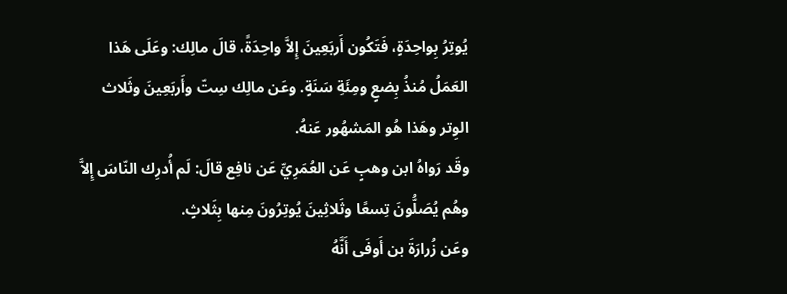يُوتِرُ بِواحِدَةٍ، فَتَكُون أَربَعِينَ إِلاَّ واحِدَةً، قالَ مالِك: وعَلَى هَذا العَمَلُ مُنذُ بِضعٍ ومِئَةِ سَنَةٍ. وعَن مالِك سِتّ وأَربَعِينَ وثَلاث الوِتر وهَذا هُو المَشهُور عَنهُ.
وقَد رَواهُ ابن وهبٍ عَن العُمَرِيِّ عَن نافِع قالَ: لَم أُدرِك النّاسَ إِلاَّ وهُم يُصَلُّونَ تِسعًا وثَلاثِينَ يُوتِرُونَ مِنها بِثَلاثٍ.
وعَن زُرارَةَ بن أَوفَى أَنَّهُ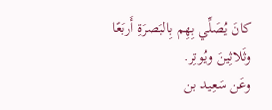كانَ يُصَلِّي بِهِم بِالبَصرَةِ أَربَعًا وثَلاثِينَ ويُوتِر.
وعَن سَعِيد بن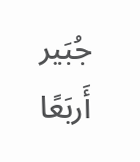جُبَير أَربَعًا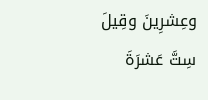وعِشرِينَ وقِيلَ سِتَّ عَشرَةَ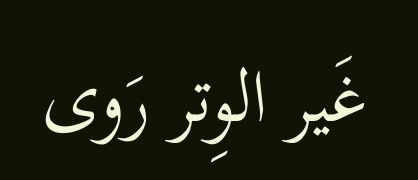غَير الوِتر رَوى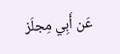عَن أَبِي مِجلَز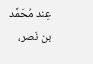عِند مُحَمَّد بن نَصر،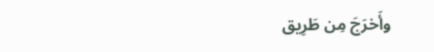وأَخرَجَ مِن طَرِيق